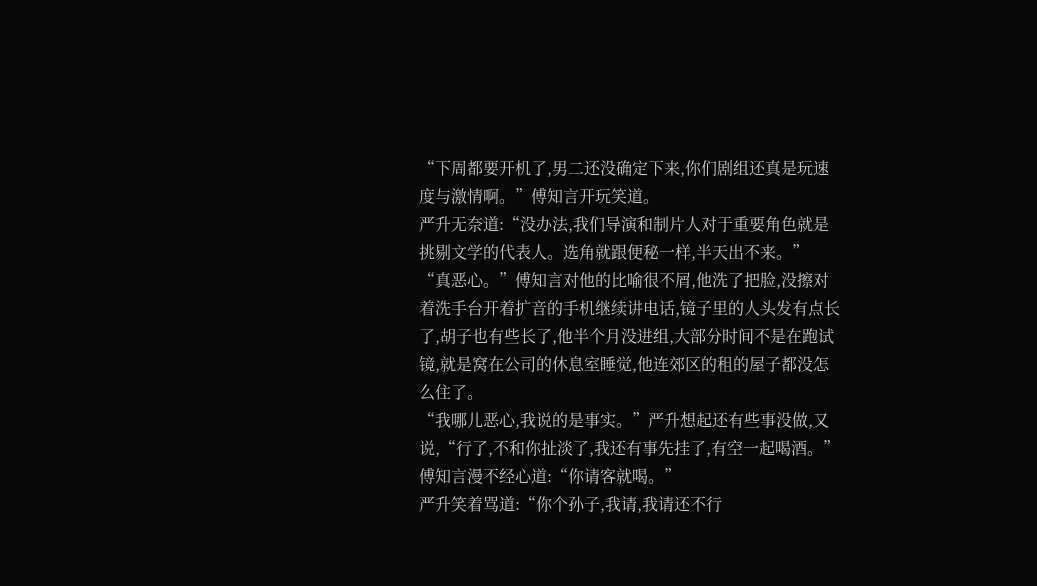“下周都要开机了,男二还没确定下来,你们剧组还真是玩速度与激情啊。”傅知言开玩笑道。
严升无奈道:“没办法,我们导演和制片人对于重要角色就是挑剔文学的代表人。选角就跟便秘一样,半天出不来。”
“真恶心。”傅知言对他的比喻很不屑,他洗了把脸,没擦对着洗手台开着扩音的手机继续讲电话,镜子里的人头发有点长了,胡子也有些长了,他半个月没进组,大部分时间不是在跑试镜,就是窝在公司的休息室睡觉,他连郊区的租的屋子都没怎么住了。
“我哪儿恶心,我说的是事实。”严升想起还有些事没做,又说,“行了,不和你扯淡了,我还有事先挂了,有空一起喝酒。”
傅知言漫不经心道:“你请客就喝。”
严升笑着骂道:“你个孙子,我请,我请还不行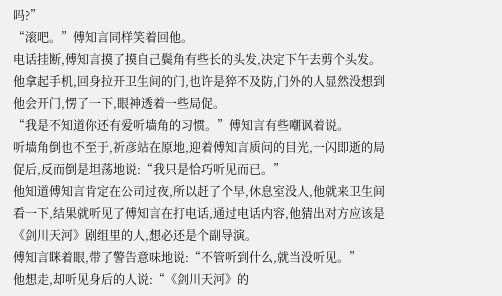吗?”
“滚吧。”傅知言同样笑着回他。
电话挂断,傅知言摸了摸自己鬓角有些长的头发,决定下午去剪个头发。
他拿起手机,回身拉开卫生间的门,也许是猝不及防,门外的人显然没想到他会开门,愣了一下,眼神透着一些局促。
“我是不知道你还有爱听墙角的习惯。”傅知言有些嘲讽着说。
听墙角倒也不至于,祈彦站在原地,迎着傅知言质问的目光,一闪即逝的局促后,反而倒是坦荡地说:“我只是恰巧听见而已。”
他知道傅知言肯定在公司过夜,所以赶了个早,休息室没人,他就来卫生间看一下,结果就听见了傅知言在打电话,通过电话内容,他猜出对方应该是《剑川天河》剧组里的人,想必还是个副导演。
傅知言眯着眼,带了警告意味地说:“不管听到什么,就当没听见。”
他想走,却听见身后的人说:“《剑川天河》的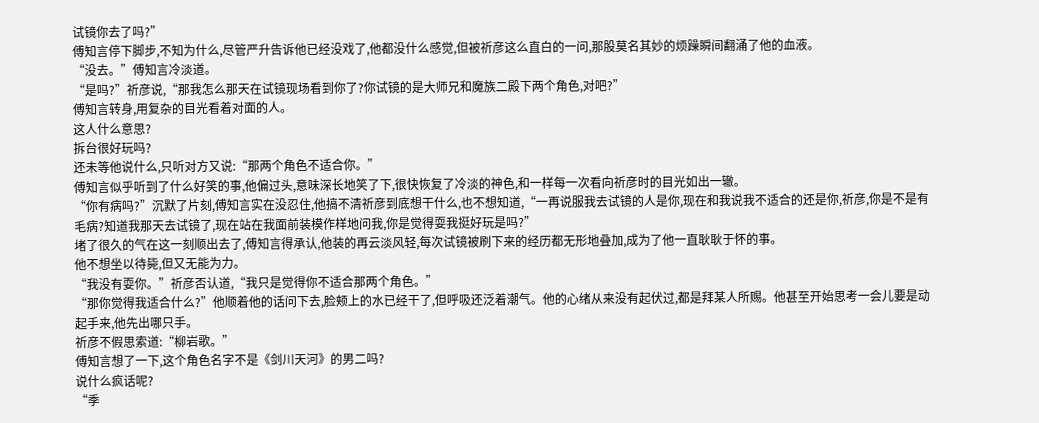试镜你去了吗?”
傅知言停下脚步,不知为什么,尽管严升告诉他已经没戏了,他都没什么感觉,但被祈彦这么直白的一问,那股莫名其妙的烦躁瞬间翻涌了他的血液。
“没去。”傅知言冷淡道。
“是吗?”祈彦说,“那我怎么那天在试镜现场看到你了?你试镜的是大师兄和魔族二殿下两个角色,对吧?”
傅知言转身,用复杂的目光看着对面的人。
这人什么意思?
拆台很好玩吗?
还未等他说什么,只听对方又说:“那两个角色不适合你。”
傅知言似乎听到了什么好笑的事,他偏过头,意味深长地笑了下,很快恢复了冷淡的神色,和一样每一次看向祈彦时的目光如出一辙。
“你有病吗?”沉默了片刻,傅知言实在没忍住,他搞不清祈彦到底想干什么,也不想知道,“一再说服我去试镜的人是你,现在和我说我不适合的还是你,祈彦,你是不是有毛病?知道我那天去试镜了,现在站在我面前装模作样地问我,你是觉得耍我挺好玩是吗?”
堵了很久的气在这一刻顺出去了,傅知言得承认,他装的再云淡风轻,每次试镜被刷下来的经历都无形地叠加,成为了他一直耿耿于怀的事。
他不想坐以待毙,但又无能为力。
“我没有耍你。”祈彦否认道,“我只是觉得你不适合那两个角色。”
“那你觉得我适合什么?”他顺着他的话问下去,脸颊上的水已经干了,但呼吸还泛着潮气。他的心绪从来没有起伏过,都是拜某人所赐。他甚至开始思考一会儿要是动起手来,他先出哪只手。
祈彦不假思索道:“柳岩歌。”
傅知言想了一下,这个角色名字不是《剑川天河》的男二吗?
说什么疯话呢?
“季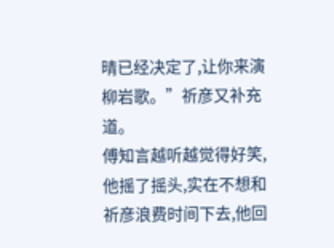晴已经决定了,让你来演柳岩歌。”祈彦又补充道。
傅知言越听越觉得好笑,他摇了摇头,实在不想和祈彦浪费时间下去,他回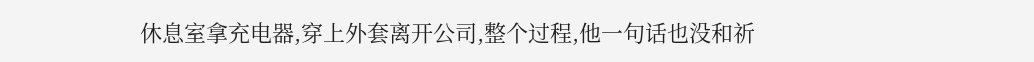休息室拿充电器,穿上外套离开公司,整个过程,他一句话也没和祈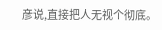彦说,直接把人无视个彻底。